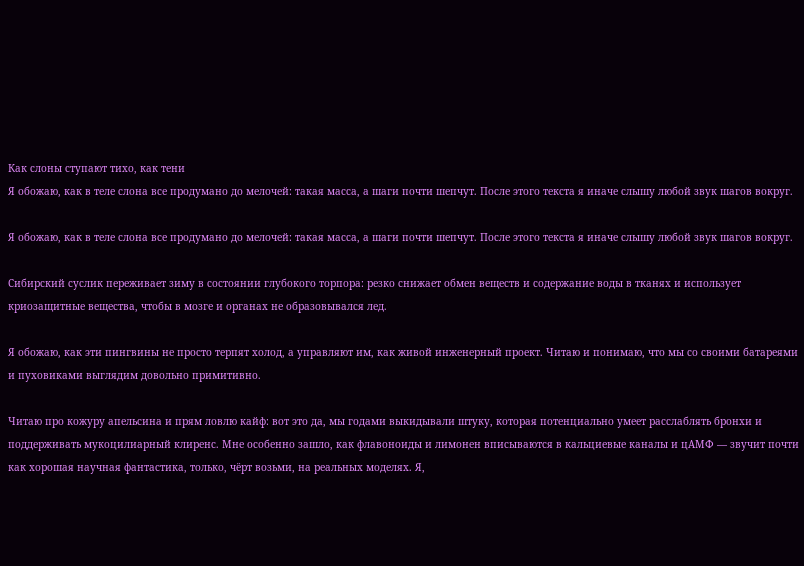Как слоны ступают тихо, как тени
Я обожаю, как в теле слона все продумано до мелочей: такая масса, а шаги почти шепчут. После этого текста я иначе слышу любой звук шагов вокруг.

Я обожаю, как в теле слона все продумано до мелочей: такая масса, а шаги почти шепчут. После этого текста я иначе слышу любой звук шагов вокруг.

Сибирский суслик переживает зиму в состоянии глубокого торпора: резко снижает обмен веществ и содержание воды в тканях и использует криозащитные вещества, чтобы в мозге и органах не образовывался лед.

Я обожаю, как эти пингвины не просто терпят холод, а управляют им, как живой инженерный проект. Читаю и понимаю, что мы со своими батареями и пуховиками выглядим довольно примитивно.

Читаю про кожуру апельсина и прям ловлю кайф: вот это да, мы годами выкидывали штуку, которая потенциально умеет расслаблять бронхи и поддерживать мукоцилиарный клиренс. Мне особенно зашло, как флавоноиды и лимонен вписываются в кальциевые каналы и цАМФ — звучит почти как хорошая научная фантастика, только, чёрт возьми, на реальных моделях. Я,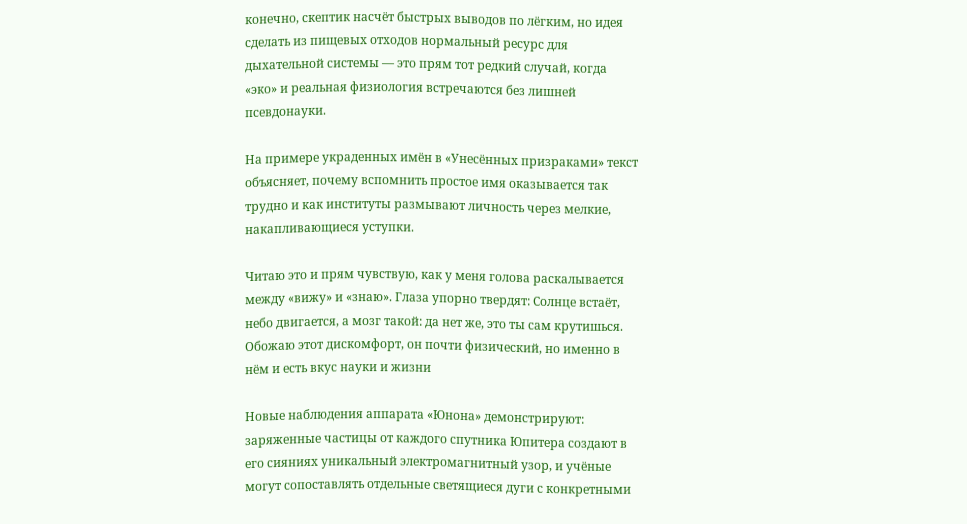конечно, скептик насчёт быстрых выводов по лёгким, но идея сделать из пищевых отходов нормальный ресурс для дыхательной системы — это прям тот редкий случай, когда «эко» и реальная физиология встречаются без лишней псевдонауки.

На примере украденных имён в «Унесённых призраками» текст объясняет, почему вспомнить простое имя оказывается так трудно и как институты размывают личность через мелкие, накапливающиеся уступки.

Читаю это и прям чувствую, как у меня голова раскалывается между «вижу» и «знаю». Глаза упорно твердят: Солнце встаёт, небо двигается, а мозг такой: да нет же, это ты сам крутишься. Обожаю этот дискомфорт, он почти физический, но именно в нём и есть вкус науки и жизни

Новые наблюдения аппарата «Юнона» демонстрируют: заряженные частицы от каждого спутника Юпитера создают в его сияниях уникальный электромагнитный узор, и учёные могут сопоставлять отдельные светящиеся дуги с конкретными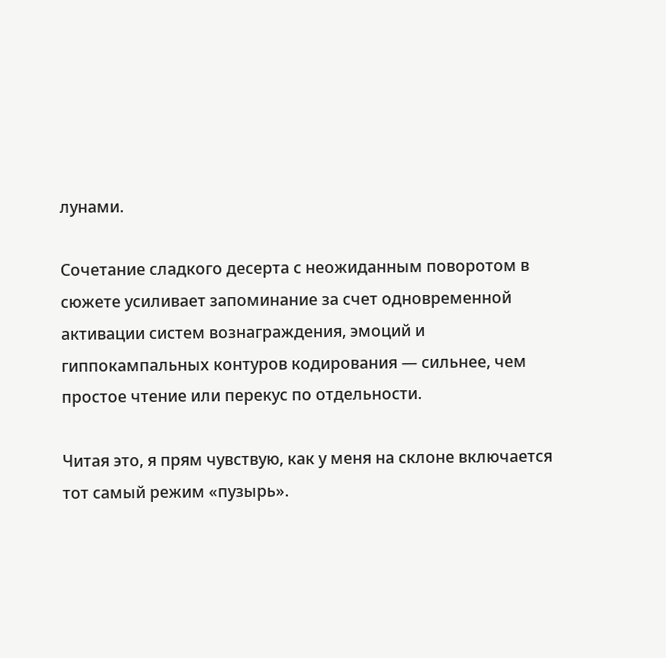лунами.

Сочетание сладкого десерта с неожиданным поворотом в сюжете усиливает запоминание за счет одновременной активации систем вознаграждения, эмоций и гиппокампальных контуров кодирования — сильнее, чем простое чтение или перекус по отдельности.

Читая это, я прям чувствую, как у меня на склоне включается тот самый режим «пузырь».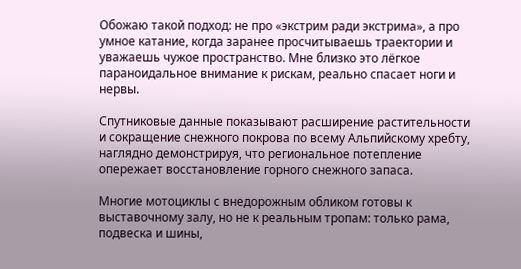Обожаю такой подход: не про «экстрим ради экстрима», а про умное катание, когда заранее просчитываешь траектории и уважаешь чужое пространство. Мне близко это лёгкое параноидальное внимание к рискам, реально спасает ноги и нервы.

Спутниковые данные показывают расширение растительности и сокращение снежного покрова по всему Альпийскому хребту, наглядно демонстрируя, что региональное потепление опережает восстановление горного снежного запаса.

Многие мотоциклы с внедорожным обликом готовы к выставочному залу, но не к реальным тропам: только рама, подвеска и шины,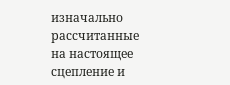изначально рассчитанные на настоящее сцепление и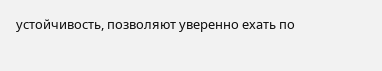устойчивость, позволяют уверенно ехать по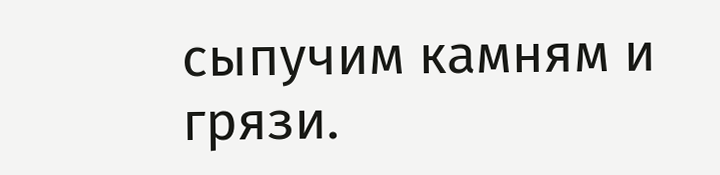сыпучим камням и грязи.